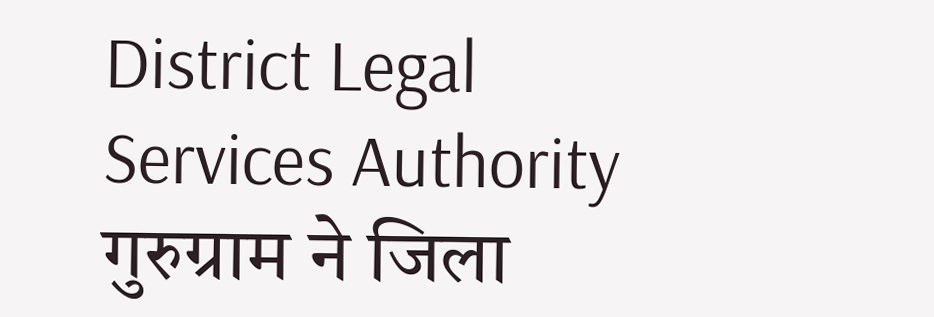District Legal Services Authority गुरुग्राम ने जिला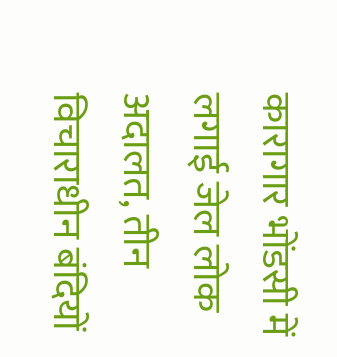कारागार भोंडसी में लगाई जेल लोक अदालत, तीन विचाराधीन बंदियों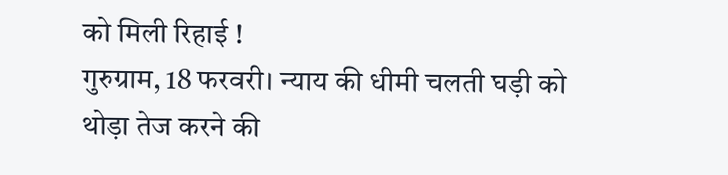को मिली रिहाई !
गुरुग्राम, 18 फरवरी। न्याय की धीमी चलती घड़ी को थोड़ा तेज करने की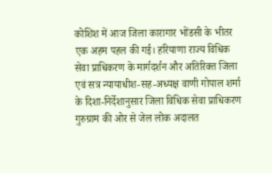कोशिश में आज जिला कारागार भोंडसी के भीतर एक अहम पहल की गई। हरियाणा राज्य विधिक सेवा प्राधिकरण के मार्गदर्शन और अतिरिक्त जिला एवं सत्र न्यायाधीश-सह-अध्यक्ष वाणी गोपाल शर्मा के दिशा-निर्देशानुसार जिला विधिक सेवा प्राधिकरण गुरुग्राम की ओर से जेल लोक अदालत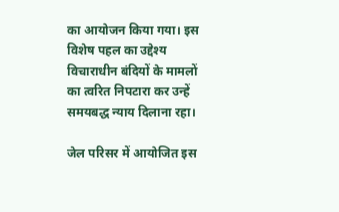का आयोजन किया गया। इस विशेष पहल का उद्देश्य विचाराधीन बंदियों के मामलों का त्वरित निपटारा कर उन्हें समयबद्ध न्याय दिलाना रहा।

जेल परिसर में आयोजित इस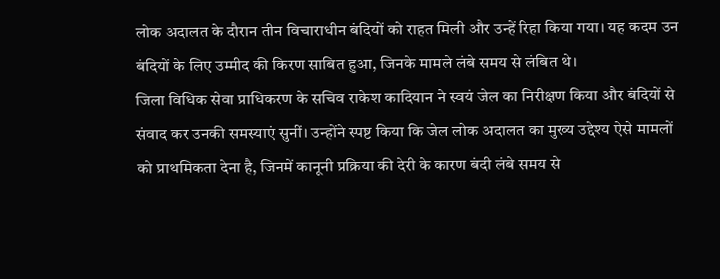लोक अदालत के दौरान तीन विचाराधीन बंदियों को राहत मिली और उन्हें रिहा किया गया। यह कदम उन बंदियों के लिए उम्मीद की किरण साबित हुआ, जिनके मामले लंबे समय से लंबित थे।
जिला विधिक सेवा प्राधिकरण के सचिव राकेश कादियान ने स्वयं जेल का निरीक्षण किया और बंदियों से संवाद कर उनकी समस्याएं सुनीं। उन्होंने स्पष्ट किया कि जेल लोक अदालत का मुख्य उद्देश्य ऐसे मामलों को प्राथमिकता देना है, जिनमें कानूनी प्रक्रिया की देरी के कारण बंदी लंबे समय से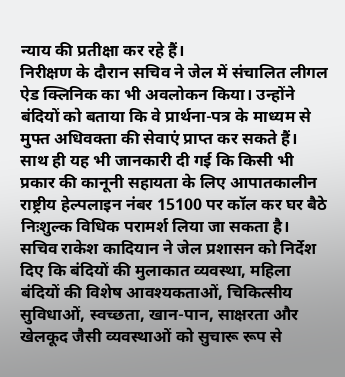न्याय की प्रतीक्षा कर रहे हैं।
निरीक्षण के दौरान सचिव ने जेल में संचालित लीगल ऐड क्लिनिक का भी अवलोकन किया। उन्होंने बंदियों को बताया कि वे प्रार्थना-पत्र के माध्यम से मुफ्त अधिवक्ता की सेवाएं प्राप्त कर सकते हैं। साथ ही यह भी जानकारी दी गई कि किसी भी प्रकार की कानूनी सहायता के लिए आपातकालीन राष्ट्रीय हेल्पलाइन नंबर 15100 पर कॉल कर घर बैठे निःशुल्क विधिक परामर्श लिया जा सकता है।
सचिव राकेश कादियान ने जेल प्रशासन को निर्देश दिए कि बंदियों की मुलाकात व्यवस्था, महिला बंदियों की विशेष आवश्यकताओं, चिकित्सीय सुविधाओं, स्वच्छता, खान-पान, साक्षरता और खेलकूद जैसी व्यवस्थाओं को सुचारू रूप से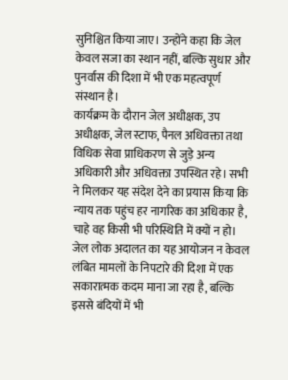सुनिश्चित किया जाए। उन्होंने कहा कि जेल केवल सजा का स्थान नहीं, बल्कि सुधार और पुनर्वास की दिशा में भी एक महत्वपूर्ण संस्थान है।
कार्यक्रम के दौरान जेल अधीक्षक, उप अधीक्षक, जेल स्टाफ, पैनल अधिवक्ता तथा विधिक सेवा प्राधिकरण से जुड़े अन्य अधिकारी और अधिवक्ता उपस्थित रहे। सभी ने मिलकर यह संदेश देने का प्रयास किया कि न्याय तक पहुंच हर नागरिक का अधिकार है, चाहे वह किसी भी परिस्थिति में क्यों न हो।
जेल लोक अदालत का यह आयोजन न केवल लंबित मामलों के निपटारे की दिशा में एक सकारात्मक कदम माना जा रहा है, बल्कि इससे बंदियों में भी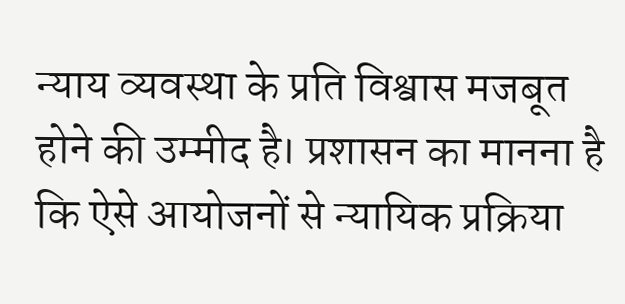न्याय व्यवस्था के प्रति विश्वास मजबूत होने की उम्मीद है। प्रशासन का मानना है कि ऐसे आयोजनों से न्यायिक प्रक्रिया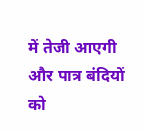में तेजी आएगी और पात्र बंदियों को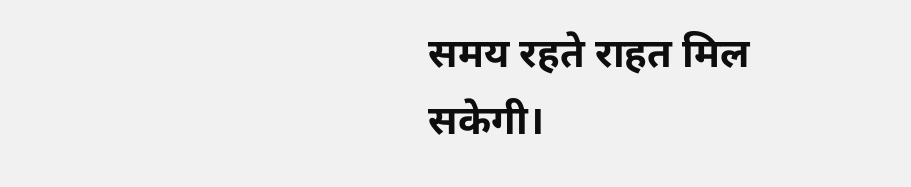समय रहते राहत मिल सकेगी।